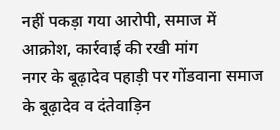नहीं पकड़ा गया आरोपी, समाज में आक्रोश, कार्रवाई की रखी मांग
नगर के बूढ़ादेव पहाड़ी पर गोंडवाना समाज के बूढ़ादेव व दंतेवाड़िन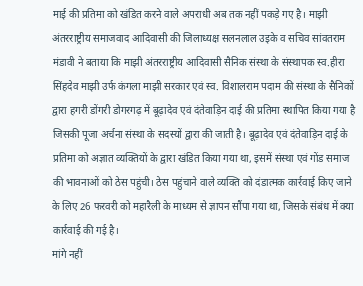माई की प्रतिमा को खंडित करने वाले अपराधी अब तक नहीं पकड़े गए है। माझी अंतरराष्ट्रीय समाजवाद आदिवासी की जिलाध्यक्ष सलनलाल उइके व सचिव सांवतराम मंडावी ने बताया कि माझी अंतरराष्ट्रीय आदिवासी सैनिक संस्था के संस्थापक स्व.हीरा सिंहदेव माझी उर्फ कंगला माझी सरकार एवं स्व. विशालराम पदाम की संस्था के सैनिकों द्वारा हगरी डोंगरी डोगरगढ़ में बूढ़ादेव एवं दंतेवाड़िन दाई की प्रतिमा स्थापित किया गया है जिसकी पूजा अर्चना संस्था के सदस्यों द्वारा की जाती है। बूढ़ादेव एवं दंतेवाड़िन दाई के प्रतिमा को अज्ञात व्यक्तियों के द्वारा खंडित किया गया था, इसमें संस्था एवं गोंड समाज की भावनाओं को ठेस पहुंची। ठेस पहुंचाने वाले व्यक्ति को दंडात्मक कार्रवाई किए जाने के लिए 26 फरवरी को महारैली के माध्यम से ज्ञापन सौंपा गया था, जिसके संबंध में क्या कार्रवाई की गई है।
मांगे नहीं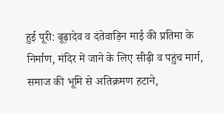हुई पूरी: बूढ़ादेव व दंतेवाड़िन माई की प्रतिमा के निर्माण, मंदिर में जाने के लिए सीढ़ी व पहुंच मार्ग, समाज की भूमि से अतिक्रमण हटाने,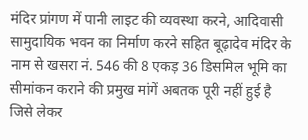मंदिर प्रांगण में पानी लाइट की व्यवस्था करने, आदिवासी सामुदायिक भवन का निर्माण करने सहित बूढ़ादेव मंदिर के नाम से खसरा नं. 546 की 8 एकड़ 36 डिसमिल भूमि का सीमांकन कराने की प्रमुख मांगें अबतक पूरी नहीं हुई है जिसे लेकर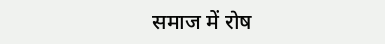समाज में रोष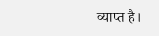व्याप्त है।